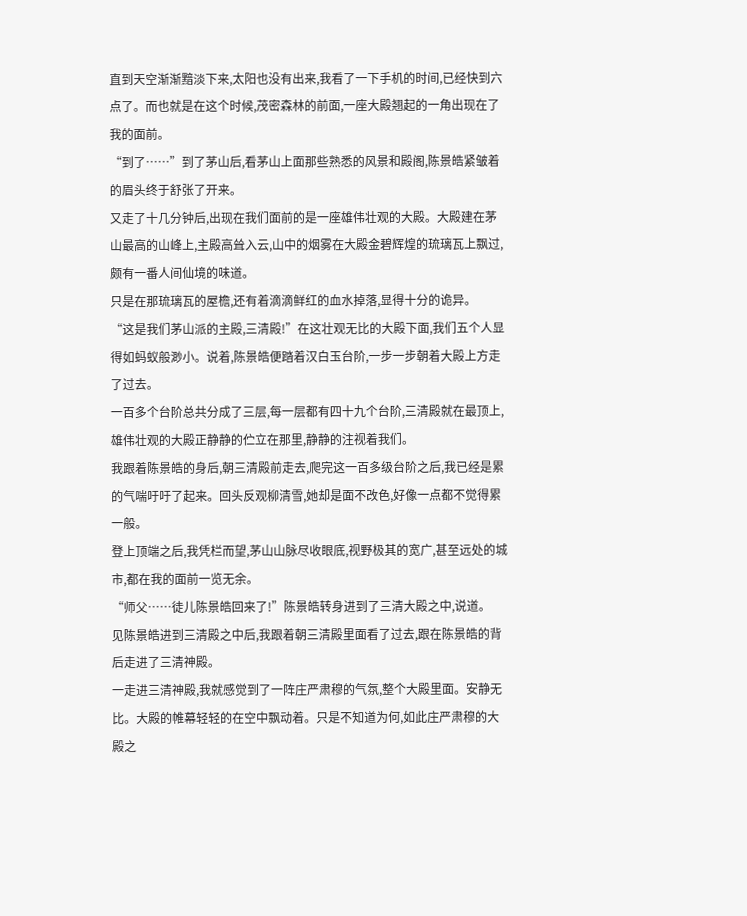直到天空渐渐黯淡下来,太阳也没有出来,我看了一下手机的时间,已经快到六点了。而也就是在这个时候,茂密森林的前面,一座大殿翘起的一角出现在了我的面前。
“到了……”到了茅山后,看茅山上面那些熟悉的风景和殿阁,陈景皓紧皱着的眉头终于舒张了开来。
又走了十几分钟后,出现在我们面前的是一座雄伟壮观的大殿。大殿建在茅山最高的山峰上,主殿高耸入云,山中的烟雾在大殿金碧辉煌的琉璃瓦上飘过,颇有一番人间仙境的味道。
只是在那琉璃瓦的屋檐,还有着滴滴鲜红的血水掉落,显得十分的诡异。
“这是我们茅山派的主殿,三清殿!”在这壮观无比的大殿下面,我们五个人显得如蚂蚁般渺小。说着,陈景皓便踏着汉白玉台阶,一步一步朝着大殿上方走了过去。
一百多个台阶总共分成了三层,每一层都有四十九个台阶,三清殿就在最顶上,雄伟壮观的大殿正静静的伫立在那里,静静的注视着我们。
我跟着陈景皓的身后,朝三清殿前走去,爬完这一百多级台阶之后,我已经是累的气喘吁吁了起来。回头反观柳清雪,她却是面不改色,好像一点都不觉得累一般。
登上顶端之后,我凭栏而望,茅山山脉尽收眼底,视野极其的宽广,甚至远处的城市,都在我的面前一览无余。
“师父……徒儿陈景皓回来了!”陈景皓转身进到了三清大殿之中,说道。
见陈景皓进到三清殿之中后,我跟着朝三清殿里面看了过去,跟在陈景皓的背后走进了三清神殿。
一走进三清神殿,我就感觉到了一阵庄严肃穆的气氛,整个大殿里面。安静无比。大殿的帷幕轻轻的在空中飘动着。只是不知道为何,如此庄严肃穆的大殿之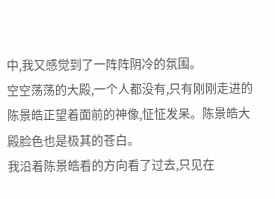中,我又感觉到了一阵阵阴冷的氛围。
空空荡荡的大殿,一个人都没有,只有刚刚走进的陈景皓正望着面前的神像,怔怔发呆。陈景皓大殿脸色也是极其的苍白。
我沿着陈景皓看的方向看了过去,只见在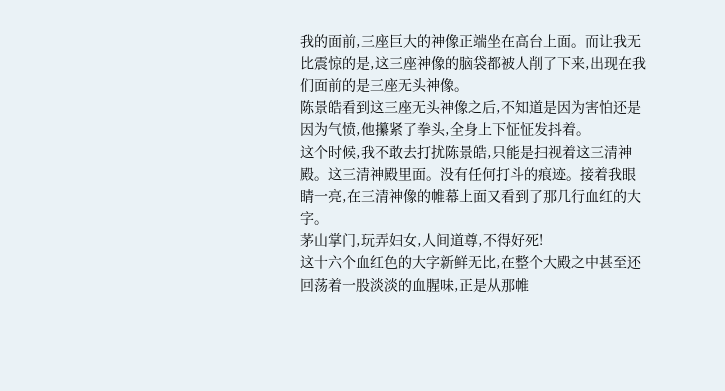我的面前,三座巨大的神像正端坐在高台上面。而让我无比震惊的是,这三座神像的脑袋都被人削了下来,出现在我们面前的是三座无头神像。
陈景皓看到这三座无头神像之后,不知道是因为害怕还是因为气愤,他攥紧了拳头,全身上下怔怔发抖着。
这个时候,我不敢去打扰陈景皓,只能是扫视着这三清神殿。这三清神殿里面。没有任何打斗的痕迹。接着我眼睛一亮,在三清神像的帷幕上面又看到了那几行血红的大字。
茅山掌门,玩弄妇女,人间道尊,不得好死!
这十六个血红色的大字新鲜无比,在整个大殿之中甚至还回荡着一股淡淡的血腥味,正是从那帷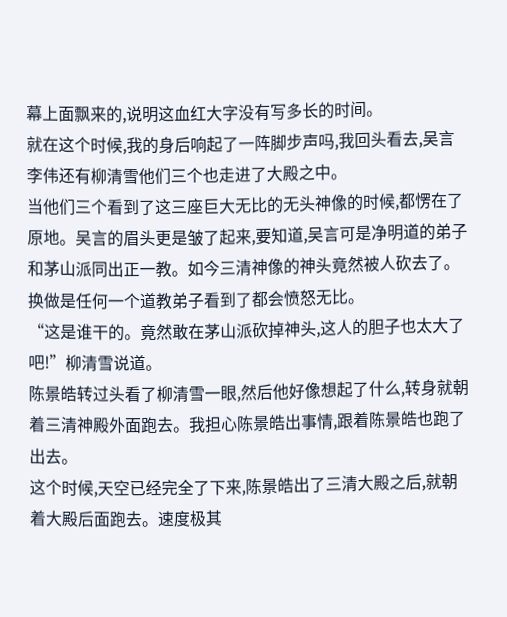幕上面飘来的,说明这血红大字没有写多长的时间。
就在这个时候,我的身后响起了一阵脚步声吗,我回头看去,吴言李伟还有柳清雪他们三个也走进了大殿之中。
当他们三个看到了这三座巨大无比的无头神像的时候,都愣在了原地。吴言的眉头更是皱了起来,要知道,吴言可是净明道的弟子和茅山派同出正一教。如今三清神像的神头竟然被人砍去了。换做是任何一个道教弟子看到了都会愤怒无比。
“这是谁干的。竟然敢在茅山派砍掉神头,这人的胆子也太大了吧!”柳清雪说道。
陈景皓转过头看了柳清雪一眼,然后他好像想起了什么,转身就朝着三清神殿外面跑去。我担心陈景皓出事情,跟着陈景皓也跑了出去。
这个时候,天空已经完全了下来,陈景皓出了三清大殿之后,就朝着大殿后面跑去。速度极其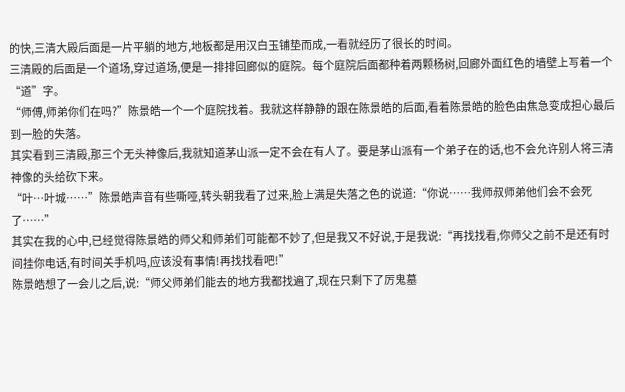的快,三清大殿后面是一片平躺的地方,地板都是用汉白玉铺垫而成,一看就经历了很长的时间。
三清殿的后面是一个道场,穿过道场,便是一排排回廊似的庭院。每个庭院后面都种着两颗杨树,回廊外面红色的墙壁上写着一个“道”字。
“师傅,师弟你们在吗?”陈景皓一个一个庭院找着。我就这样静静的跟在陈景皓的后面,看着陈景皓的脸色由焦急变成担心最后到一脸的失落。
其实看到三清殿,那三个无头神像后,我就知道茅山派一定不会在有人了。要是茅山派有一个弟子在的话,也不会允许别人将三清神像的头给砍下来。
“叶…叶城……”陈景皓声音有些嘶哑,转头朝我看了过来,脸上满是失落之色的说道:“你说……我师叔师弟他们会不会死了……”
其实在我的心中,已经觉得陈景皓的师父和师弟们可能都不妙了,但是我又不好说,于是我说:“再找找看,你师父之前不是还有时间挂你电话,有时间关手机吗,应该没有事情!再找找看吧!”
陈景皓想了一会儿之后,说:“师父师弟们能去的地方我都找遍了,现在只剩下了厉鬼墓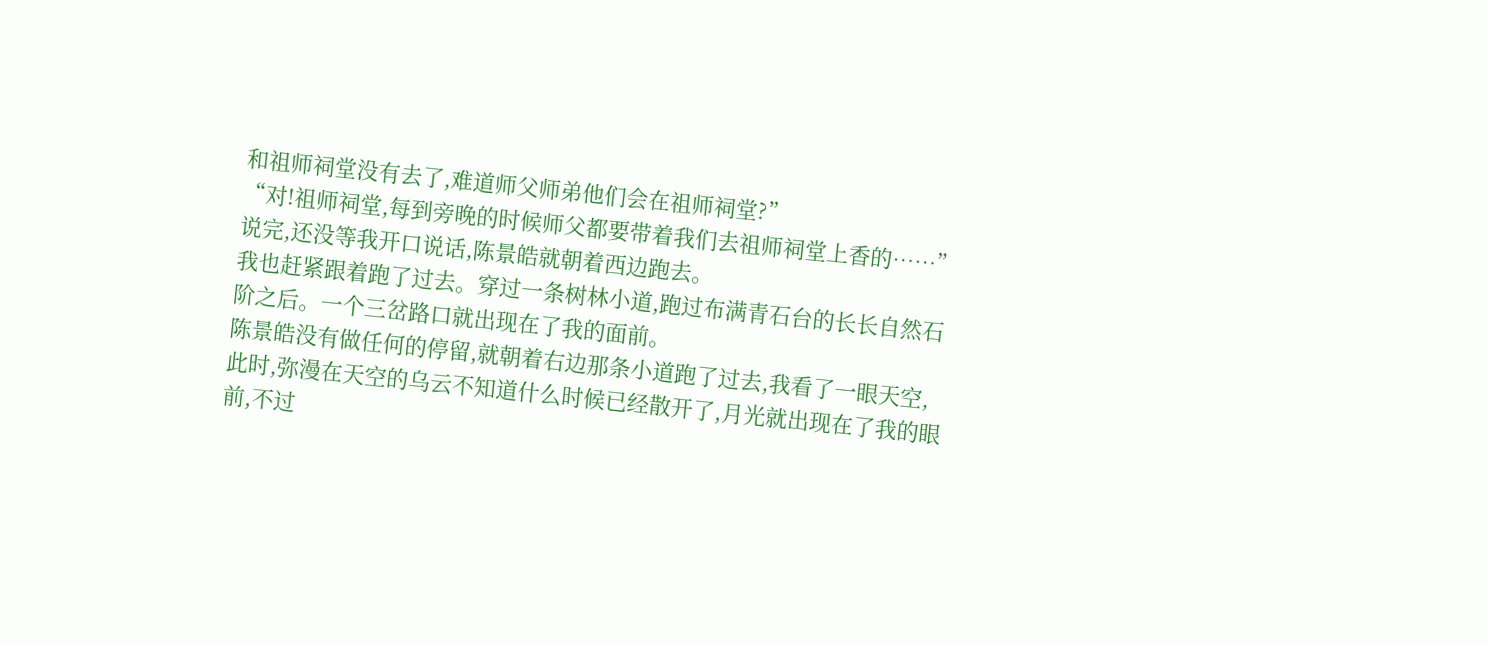和祖师祠堂没有去了,难道师父师弟他们会在祖师祠堂?”
“对!祖师祠堂,每到旁晚的时候师父都要带着我们去祖师祠堂上香的……”说完,还没等我开口说话,陈景皓就朝着西边跑去。
我也赶紧跟着跑了过去。穿过一条树林小道,跑过布满青石台的长长自然石阶之后。一个三岔路口就出现在了我的面前。
陈景皓没有做任何的停留,就朝着右边那条小道跑了过去,我看了一眼天空,此时,弥漫在天空的乌云不知道什么时候已经散开了,月光就出现在了我的眼前,不过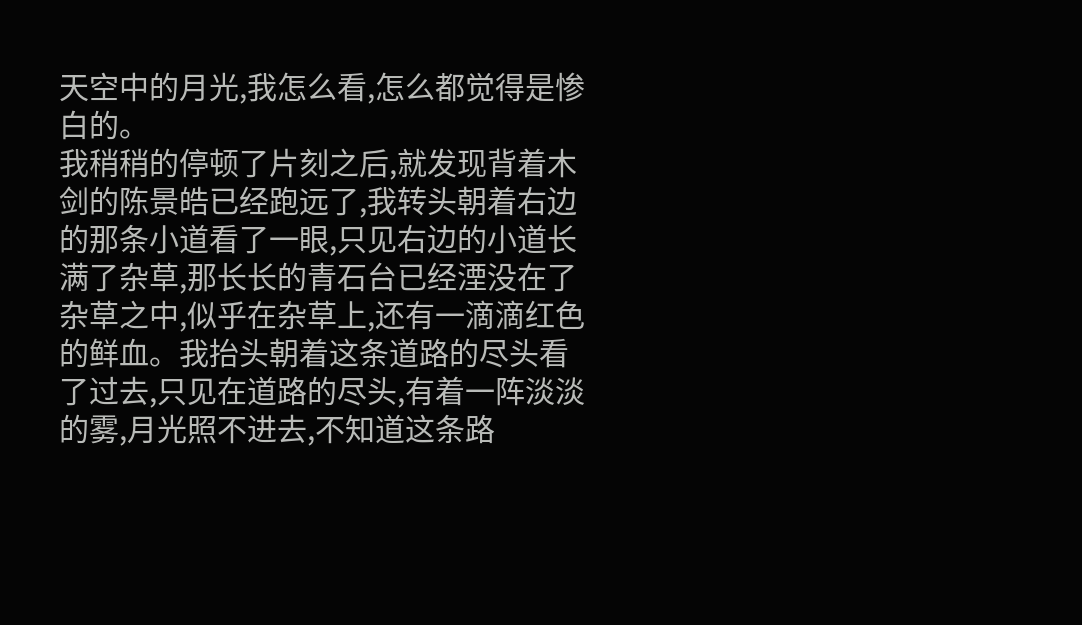天空中的月光,我怎么看,怎么都觉得是惨白的。
我稍稍的停顿了片刻之后,就发现背着木剑的陈景皓已经跑远了,我转头朝着右边的那条小道看了一眼,只见右边的小道长满了杂草,那长长的青石台已经湮没在了杂草之中,似乎在杂草上,还有一滴滴红色的鲜血。我抬头朝着这条道路的尽头看了过去,只见在道路的尽头,有着一阵淡淡的雾,月光照不进去,不知道这条路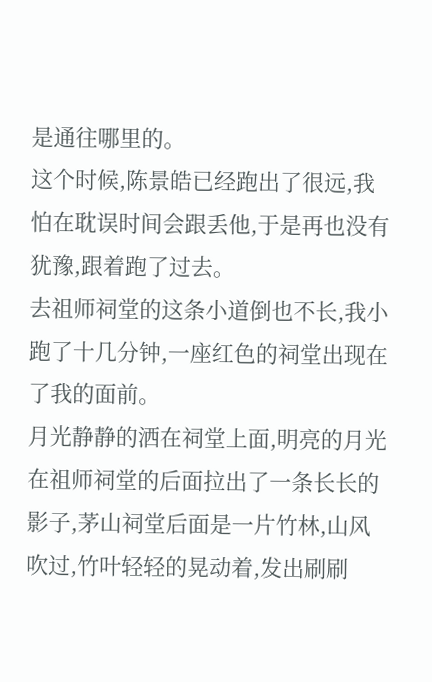是通往哪里的。
这个时候,陈景皓已经跑出了很远,我怕在耽误时间会跟丢他,于是再也没有犹豫,跟着跑了过去。
去祖师祠堂的这条小道倒也不长,我小跑了十几分钟,一座红色的祠堂出现在了我的面前。
月光静静的洒在祠堂上面,明亮的月光在祖师祠堂的后面拉出了一条长长的影子,茅山祠堂后面是一片竹林,山风吹过,竹叶轻轻的晃动着,发出刷刷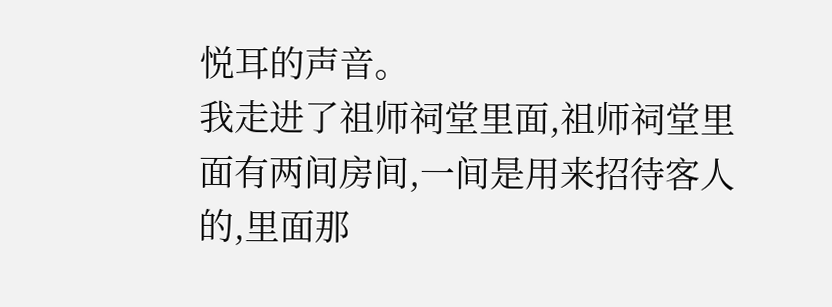悦耳的声音。
我走进了祖师祠堂里面,祖师祠堂里面有两间房间,一间是用来招待客人的,里面那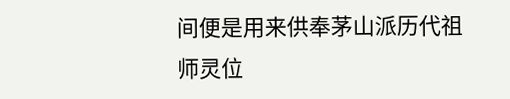间便是用来供奉茅山派历代祖师灵位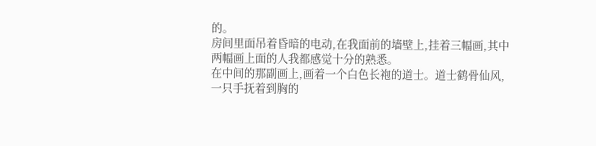的。
房间里面吊着昏暗的电动,在我面前的墙壁上,挂着三幅画,其中两幅画上面的人我都感觉十分的熟悉。
在中间的那副画上,画着一个白色长袍的道士。道士鹤骨仙风,一只手抚着到胸的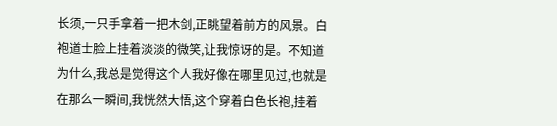长须,一只手拿着一把木剑,正眺望着前方的风景。白袍道士脸上挂着淡淡的微笑,让我惊讶的是。不知道为什么,我总是觉得这个人我好像在哪里见过,也就是在那么一瞬间,我恍然大悟,这个穿着白色长袍,挂着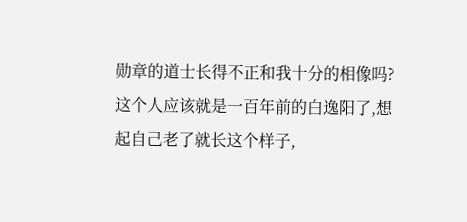勋章的道士长得不正和我十分的相像吗?
这个人应该就是一百年前的白逸阳了,想起自己老了就长这个样子,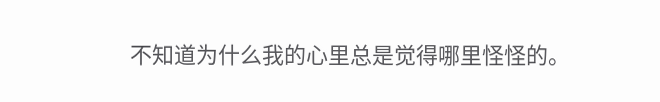不知道为什么我的心里总是觉得哪里怪怪的。